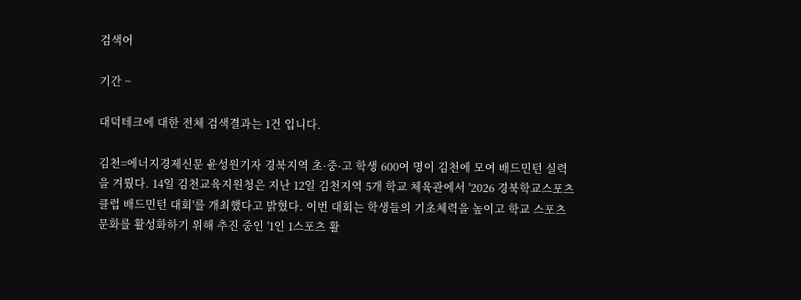검색어

기간 ~

대덕테크에 대한 전체 검색결과는 1건 입니다.

김천=에너지경제신문 윤성원기자 경북지역 초·중·고 학생 600여 명이 김천에 모여 배드민턴 실력을 겨뤘다. 14일 김천교육지원청은 지난 12일 김천지역 5개 학교 체육관에서 '2026 경북학교스포츠클럽 배드민턴 대회'를 개최했다고 밝혔다. 이번 대회는 학생들의 기초체력을 높이고 학교 스포츠 문화를 활성화하기 위해 추진 중인 '1인 1스포츠 활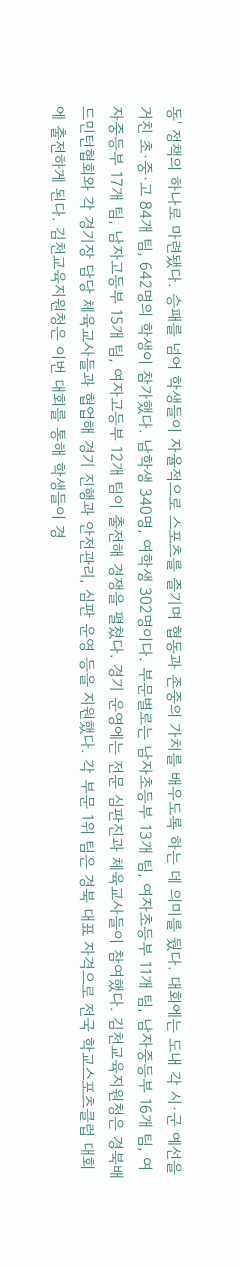동' 정책의 하나로 마련됐다. 승패를 넘어 학생들이 자율적으로 스포츠를 즐기며 협동과 존중의 가치를 배우도록 하는 데 의미를 뒀다. 대회에는 도내 각 시·군 예선을 거친 초·중·고 84개 팀, 642명의 학생이 참가했다. 남학생 340명, 여학생 302명이다. 부문별로는 남자초등부 13개 팀, 여자초등부 11개 팀, 남자중등부 16개 팀, 여자중등부 17개 팀, 남자고등부 15개 팀, 여자고등부 12개 팀이 출전해 경쟁을 펼쳤다. 경기 운영에는 전문 심판진과 체육교사들이 참여했다. 김천교육지원청은 경북배드민턴협회와 각 경기장 담당 체육교사들과 협업해 경기 진행과 안전관리, 심판 운영 등을 지원했다. 각 부문 1위 팀은 경북 대표 자격으로 전국 학교스포츠클럽 대회에 출전하게 된다. 김천교육지원청은 이번 대회를 통해 학생들이 경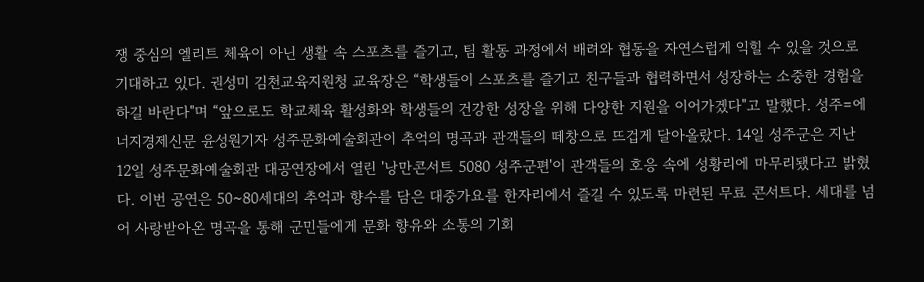쟁 중심의 엘리트 체육이 아닌 생활 속 스포츠를 즐기고, 팀 활동 과정에서 배려와 협동을 자연스럽게 익힐 수 있을 것으로 기대하고 있다. 권성미 김천교육지원청 교육장은 “학생들이 스포츠를 즐기고 친구들과 협력하면서 성장하는 소중한 경험을 하길 바란다"며 “앞으로도 학교체육 활성화와 학생들의 건강한 성장을 위해 다양한 지원을 이어가겠다"고 말했다. 성주=에너지경제신문 윤성원기자 성주문화예술회관이 추억의 명곡과 관객들의 떼창으로 뜨겁게 달아올랐다. 14일 성주군은 지난 12일 성주문화예술회관 대공연장에서 열린 '낭만콘서트 5080 성주군편'이 관객들의 호응 속에 성황리에 마무리됐다고 밝혔다. 이번 공연은 50~80세대의 추억과 향수를 담은 대중가요를 한자리에서 즐길 수 있도록 마련된 무료 콘서트다. 세대를 넘어 사랑받아온 명곡을 통해 군민들에게 문화 향유와 소통의 기회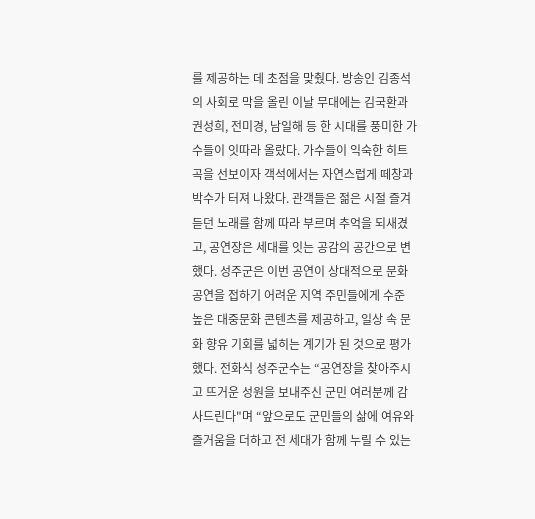를 제공하는 데 초점을 맞췄다. 방송인 김종석의 사회로 막을 올린 이날 무대에는 김국환과 권성희, 전미경, 남일해 등 한 시대를 풍미한 가수들이 잇따라 올랐다. 가수들이 익숙한 히트곡을 선보이자 객석에서는 자연스럽게 떼창과 박수가 터져 나왔다. 관객들은 젊은 시절 즐겨 듣던 노래를 함께 따라 부르며 추억을 되새겼고, 공연장은 세대를 잇는 공감의 공간으로 변했다. 성주군은 이번 공연이 상대적으로 문화공연을 접하기 어려운 지역 주민들에게 수준 높은 대중문화 콘텐츠를 제공하고, 일상 속 문화 향유 기회를 넓히는 계기가 된 것으로 평가했다. 전화식 성주군수는 “공연장을 찾아주시고 뜨거운 성원을 보내주신 군민 여러분께 감사드린다"며 “앞으로도 군민들의 삶에 여유와 즐거움을 더하고 전 세대가 함께 누릴 수 있는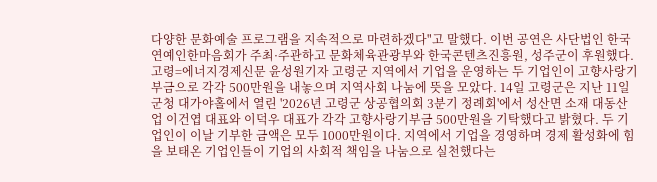다양한 문화예술 프로그램을 지속적으로 마련하겠다"고 말했다. 이번 공연은 사단법인 한국연예인한마음회가 주최·주관하고 문화체육관광부와 한국콘텐츠진흥원, 성주군이 후원했다. 고령=에너지경제신문 윤성원기자 고령군 지역에서 기업을 운영하는 두 기업인이 고향사랑기부금으로 각각 500만원을 내놓으며 지역사회 나눔에 뜻을 모았다. 14일 고령군은 지난 11일 군청 대가야홀에서 열린 '2026년 고령군 상공협의회 3분기 정례회'에서 성산면 소재 대동산업 이건엽 대표와 이덕우 대표가 각각 고향사랑기부금 500만원을 기탁했다고 밝혔다. 두 기업인이 이날 기부한 금액은 모두 1000만원이다. 지역에서 기업을 경영하며 경제 활성화에 힘을 보태온 기업인들이 기업의 사회적 책임을 나눔으로 실천했다는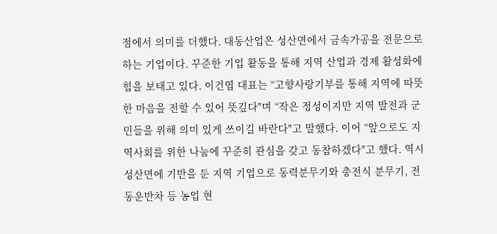점에서 의미를 더했다. 대동산업은 성산면에서 금속가공을 전문으로 하는 기업이다. 꾸준한 기업 활동을 통해 지역 산업과 경제 활성화에 힘을 보태고 있다. 이건엽 대표는 “고향사랑기부를 통해 지역에 따뜻한 마음을 전할 수 있어 뜻깊다"며 “작은 정성이지만 지역 발전과 군민들을 위해 의미 있게 쓰이길 바란다"고 말했다. 이어 “앞으로도 지역사회를 위한 나눔에 꾸준히 관심을 갖고 동참하겠다"고 했다. 역시 성산면에 기반을 둔 지역 기업으로 동력분무기와 충전식 분무기, 전동운반차 등 농업 현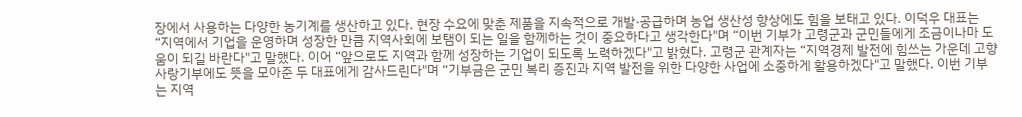장에서 사용하는 다양한 농기계를 생산하고 있다. 현장 수요에 맞춘 제품을 지속적으로 개발·공급하며 농업 생산성 향상에도 힘을 보태고 있다. 이덕우 대표는 “지역에서 기업을 운영하며 성장한 만큼 지역사회에 보탬이 되는 일을 함께하는 것이 중요하다고 생각한다"며 “이번 기부가 고령군과 군민들에게 조금이나마 도움이 되길 바란다"고 말했다. 이어 “앞으로도 지역과 함께 성장하는 기업이 되도록 노력하겠다"고 밝혔다. 고령군 관계자는 “지역경제 발전에 힘쓰는 가운데 고향사랑기부에도 뜻을 모아준 두 대표에게 감사드린다"며 “기부금은 군민 복리 증진과 지역 발전을 위한 다양한 사업에 소중하게 활용하겠다"고 말했다. 이번 기부는 지역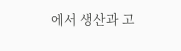에서 생산과 고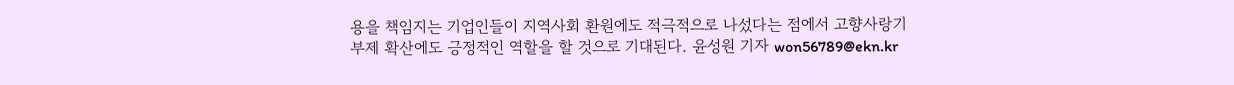용을 책임지는 기업인들이 지역사회 환원에도 적극적으로 나섰다는 점에서 고향사랑기부제 확산에도 긍정적인 역할을 할 것으로 기대된다. 윤성원 기자 won56789@ekn.kr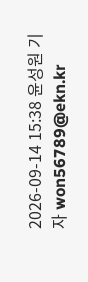2026-09-14 15:38 윤성원 기자 won56789@ekn.kr